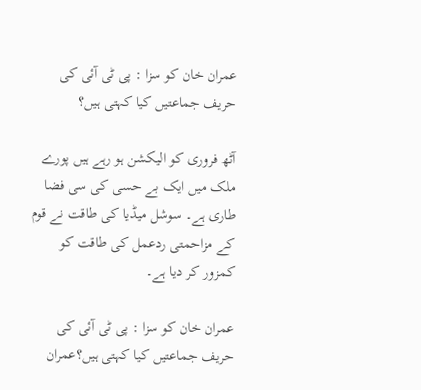عمران خان کو سزا : پی ٹی آئی کی حریف جماعتیں کیا کہتی ہیں؟

آٹھ فروری کو الیکشن ہو رہے ہیں پورے ملک میں ایک بے حسی کی سی فضا طاری ہے۔ سوشل میڈیا کی طاقت نے قوم کے مزاحمتی ردعمل کی طاقت کو کمزور کر دیا ہے۔

عمران خان کو سزا : پی ٹی آئی کی حریف جماعتیں کیا کہتی ہیں؟عمران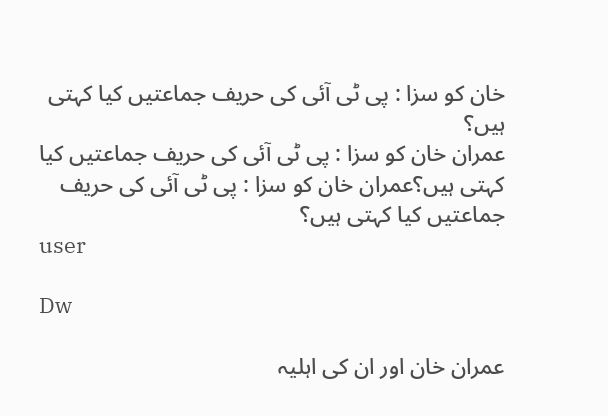خان کو سزا : پی ٹی آئی کی حریف جماعتیں کیا کہتی ہیں؟
عمران خان کو سزا : پی ٹی آئی کی حریف جماعتیں کیا کہتی ہیں؟عمران خان کو سزا : پی ٹی آئی کی حریف جماعتیں کیا کہتی ہیں؟
user

Dw

عمران خان اور ان کی اہلیہ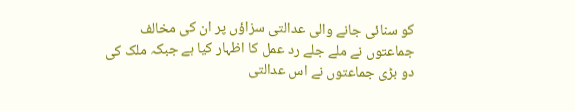کو سنائی جانے والی عدالتی سزاؤں پر ان کی مخالف جماعتوں نے ملے جلے رد عمل کا اظہار کیا ہے جبکہ ملک کی دو بڑی جماعتوں نے اس عدالتی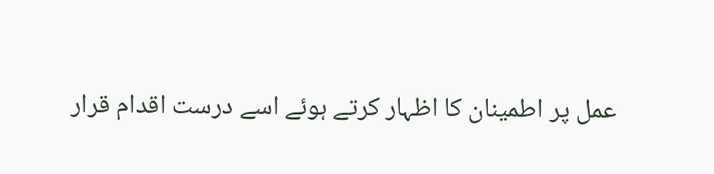عمل پر اطمینان کا اظہار کرتے ہوئے اسے درست اقدام قرار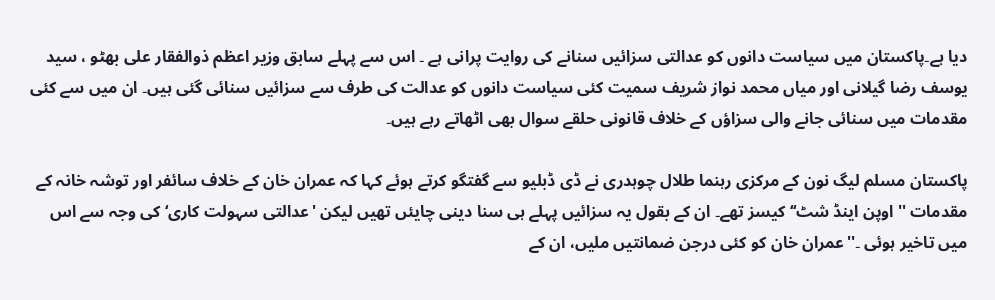دیا ہے۔پاکستان میں سیاست دانوں کو عدالتی سزائیں سنانے کی روایت پرانی ہے ۔ اس سے پہلے سابق وزیر اعظم ذوالفقار علی بھٹو ، سید یوسف رضا گیلانی اور میاں محمد نواز شریف سمیت کئی سیاست دانوں کو عدالت کی طرف سے سزائیں سنائی گئی ہیں۔ ان میں سے کئی مقدمات میں سنائی جانے والی سزاؤں کے خلاف قانونی حلقے سوال بھی اٹھاتے رہے ہیں۔

پاکستان مسلم لیگ نون کے مرکزی رہنما طلال چوہدری نے ڈی ڈبلیو سے گفتگو کرتے ہوئے کہا کہ عمران خان کے خلاف سائفر اور توشہ خانہ کے مقدمات '' اوپن اینڈ شٹ‘‘ کیسز تھے۔ ان کے بقول یہ سزائیں پہلے ہی سنا دینی چایئں تھیں لیکن 'عدالتی سہولت کاری‘ کی وجہ سے اس میں تاخیر ہوئی ۔''عمران خان کو کئی درجن ضمانتیں ملیں، ان کے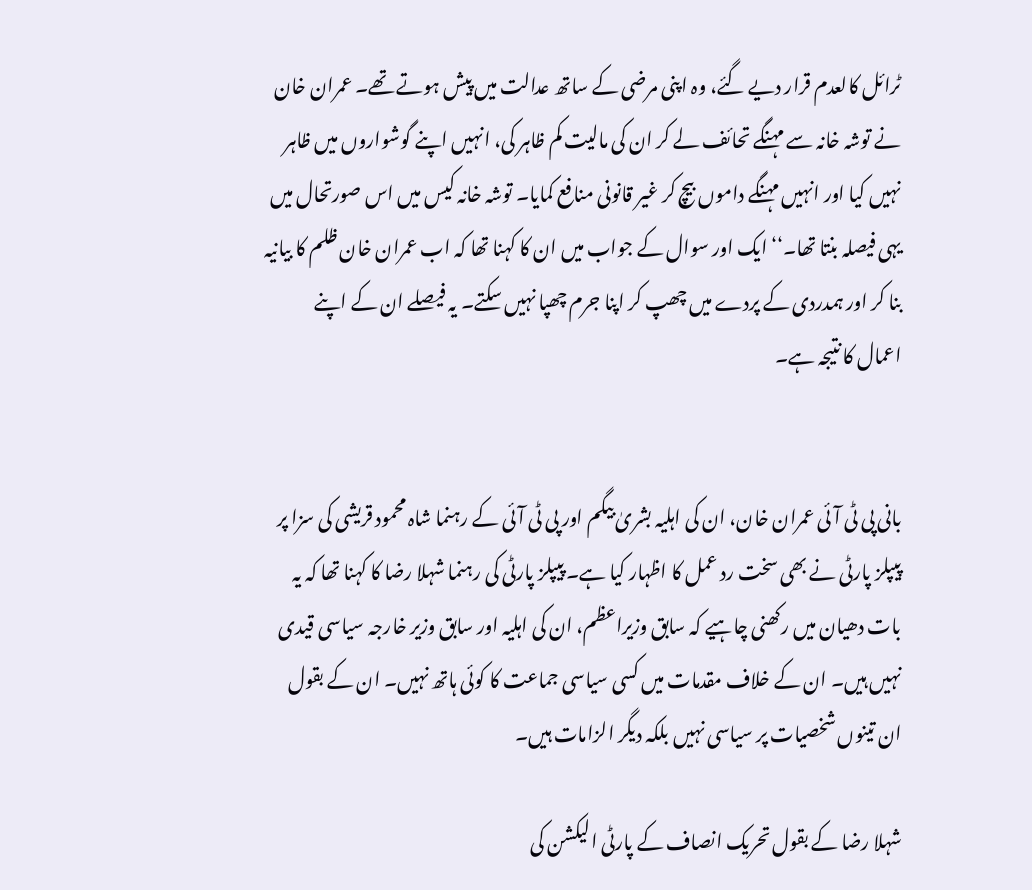ٹرائل کالعدم قرار دیے گئے، وہ اپنی مرضی کے ساتھ عدالت میں پیش ہوتے تھے۔ عمران خان نے توشہ خانہ سے مہنگے تحائف لے کر ان کی مالیت کم ظاہر کی، انہیں اپنے گوشواروں میں ظاہر نہیں کیا اور انہیں مہنگے داموں بیچ کر غیر قانونی منافع کمایا۔ توشہ خانہ کیس میں اس صورتحال میں یہی فیصلہ بنتا تھا۔‘‘ ایک اور سوال کے جواب میں ان کا کہنا تھا کہ اب عمران خان ظلم کا بیانیہ بنا کر اور ہمدردی کے پردے میں چھپ کر اپنا جرم چھپا نہیں سکتے۔ یہ فیصلے ان کے اپنے اعمال کا نتیجہ ہے۔


بانی پی ٹی آئی عمران خان، ان کی اہلیہ بشریٰ بیگم اور پی ٹی آئی کے رہنما شاہ محمود قریشی کی سزا پر پیپلز پارٹی نے بھی سخت رد عمل کا اظہار کیا ہے۔ پیپلز پارٹی کی رہنما شہلا رضا کا کہنا تھا کہ یہ بات دھیان میں رکھنی چاہیے کہ سابق وزیراعظم، ان کی اہلیہ اور سابق وزیر خارجہ سیاسی قیدی نہیں ہیں۔ ان کے خلاف مقدمات میں کسی سیاسی جماعت کا کوئی ہاتھ نہیں۔ ان کے بقول ان تینوں شخصیات پر سیاسی نہیں بلکہ دیگر الزامات ہیں۔

شہلا رضا کے بقول تحریک انصاف کے پارٹی الیکشن کی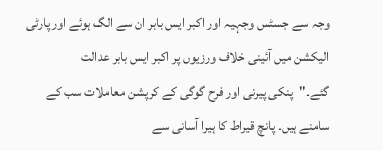وجہ سے جسٹس وجہیہ اور اکبر ایس بابر ان سے الگ ہوئے اور پارٹی الیکشن میں آئینی خلاف ورزیوں پر اکبر ایس بابر عدالت گئے۔''پنکی پیرنی اور فرح گوگی کے کرپشن معاملات سب کے سامنے ہیں۔ پانچ قیراط کا ہیرا آسانی سے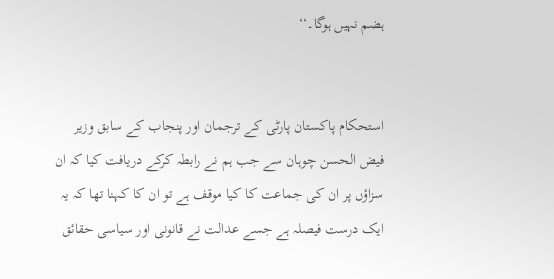ہضم نہیں ہوگا۔‘‘


استحکام پاکستان پارٹی کے ترجمان اور پنجاب کے سابق وزیر فیض الحسن چوہان سے جب ہم نے رابطہ کرکے دریافت کیا کہ ان سزاؤں پر ان کی جماعت کا کیا موقف ہے تو ان کا کہنا تھا کہ یہ ایک درست فیصلہ ہے جسے عدالت نے قانونی اور سیاسی حقائق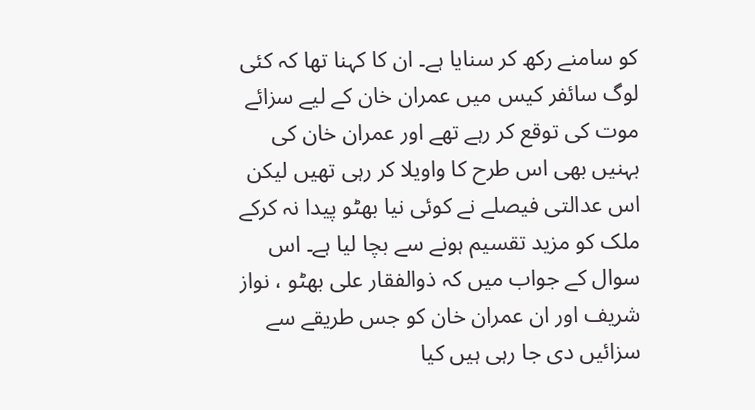کو سامنے رکھ کر سنایا ہے۔ ان کا کہنا تھا کہ کئی لوگ سائفر کیس میں عمران خان کے لیے سزائے موت کی توقع کر رہے تھے اور عمران خان کی بہنیں بھی اس طرح کا واویلا کر رہی تھیں لیکن اس عدالتی فیصلے نے کوئی نیا بھٹو پیدا نہ کرکے ملک کو مزید تقسیم ہونے سے بچا لیا ہے۔ اس سوال کے جواب میں کہ ذوالفقار علی بھٹو ، نواز شریف اور ان عمران خان کو جس طریقے سے سزائیں دی جا رہی ہیں کیا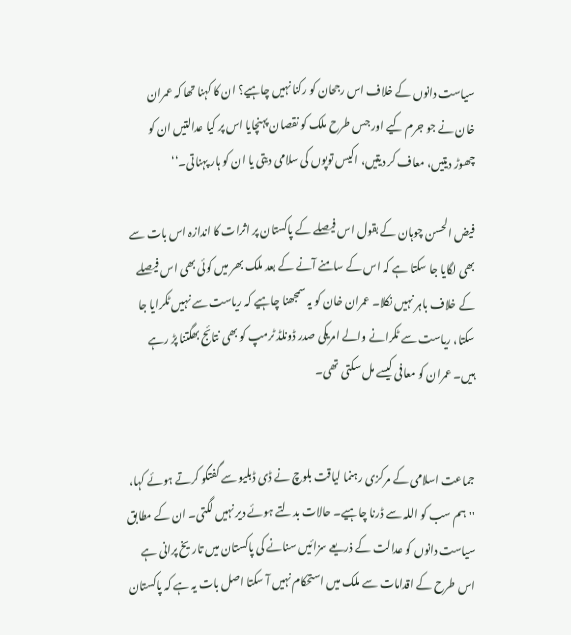سیاست دانوں کے خلاف اس رجحان کو رکنا نہیں چاہیے؟ ان کا کہنا تھا کہ عمران خان نے جو جرم کیے اور جس طرح ملک کو نقصان پہنچایا اس پر کیا عدالتیں ان کو چھوڑ دیتیں، معاف کر دیتیں، اکیس توپوں کی سلامی دیتی یا ان کو ہار پہناتی۔‘‘

فیض الحسن چوہان کے بقول اس فیصلے کے پاکستان پر اثرات کا اندازہ اس بات سے بھی لگایا جا سکتا ہے کہ اس کے سامنے آنے کے بعد ملک بھر میں کوئی بھی اس فیصلے کے خلاف باہر نہیں نکلا۔ عمران خان کو یہ سمجھنا چاہیے کہ ریاست سے نہیں ٹکرایا جا سکتا، ریاست سے ٹکرانے والے امریکی صدر ڈونلڈ ٹرمپ کو بھی نتائج بھگتنا پڑ رہے ہیں۔ عمران کو معافی کیسے مل سکتی تھی۔


جماعت اسلامی کے مرکزی رہنما لیاقت بلوچ نے ڈی ڈبلیو سے گفتگو کرتے ہوئے کہا، ''ہم سب کو اللہ سے ڈرنا چاہیے۔ حالات بدلتے ہوئے دیر نہیں لگتی۔ ان کے مطابق سیاست دانوں کو عدالت کے ذریعے سزائیں سنانے کی پاکستان میں تاریخ پرانی ہے اس طرح کے اقدامات سے ملک میں استحکام نہیں آ سکتا اصل بات یہ ہے کہ پاکستان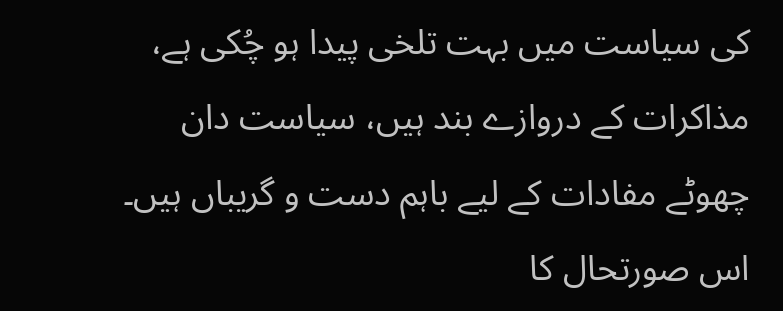کی سیاست میں بہت تلخی پیدا ہو چُکی ہے، مذاکرات کے دروازے بند ہیں، سیاست دان چھوٹے مفادات کے لیے باہم دست و گریباں ہیں۔ اس صورتحال کا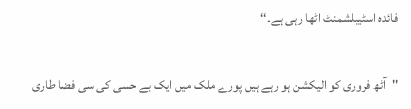فائدہ اسٹیبلشمنٹ اٹھا رہی ہے۔‘‘

''آٹھ فروری کو الیکشن ہو رہے ہیں پورے ملک میں ایک بے حسی کی سی فضا طاری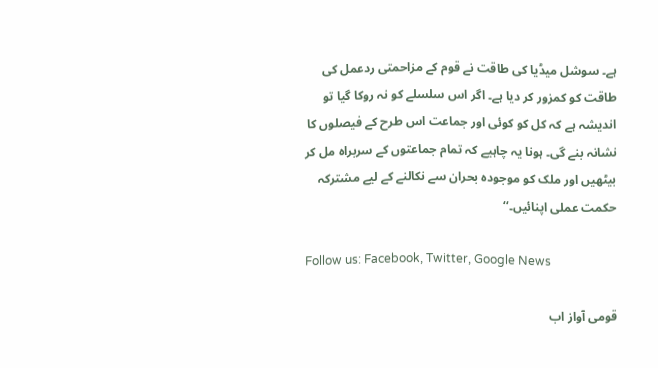ہے۔ سوشل میڈیا کی طاقت نے قوم کے مزاحمتی ردعمل کی طاقت کو کمزور کر دیا ہے۔ اگر اس سلسلے کو نہ روکا گیا تو اندیشہ ہے کہ کل کو کوئی اور جماعت اس طرح کے فیصلوں کا نشانہ بنے گی۔ ہونا یہ چاہیے کہ تمام جماعتوں کے سربراہ مل کر بیٹھیں اور ملک کو موجودہ بحران سے نکالنے کے لیے مشترکہ حکمت عملی اپنائیں۔‘‘

Follow us: Facebook, Twitter, Google News

قومی آواز اب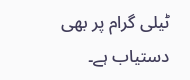ٹیلی گرام پر بھی دستیاب ہے۔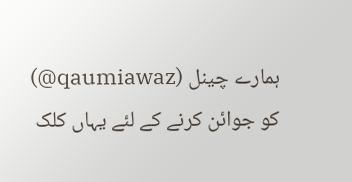ہمارے چینل (qaumiawaz@) کو جوائن کرنے کے لئے یہاں کلک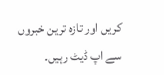کریں اور تازہ ترین خبروں سے اپ ڈیٹ رہیں۔